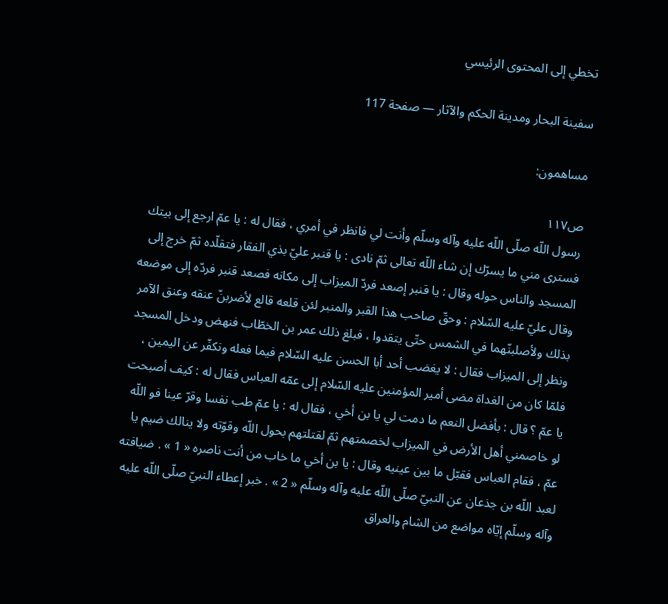تخطي إلى المحتوى الرئيسي

سفينة البحار ومدينة الحكم والآثار — صفحة 117

مساهمون:

ص١١٧
رسول اللّه صلّى اللّه عليه وآله وسلّم وأنت لي فانظر في أمري ، فقال له : يا عمّ ارجع إلى بيتك فسترى مني ما يسرّك إن شاء اللّه تعالى ثمّ نادى : يا قنبر عليّ بذي الفقار فتقلّده ثمّ خرج إلى المسجد والناس حوله وقال : يا قنبر إصعد فردّ الميزاب إلى مكانه فصعد قنبر فردّه إلى موضعه وقال عليّ عليه السّلام : وحقّ صاحب هذا القبر والمنبر لئن قلعه قالع لأضربنّ عنقه وعنق الآمر بذلك ولأصلبنّهما في الشمس حتّى يتقدوا ، فبلغ ذلك عمر بن الخطّاب فنهض ودخل المسجد ونظر إلى الميزاب فقال : لا يغضب أحد أبا الحسن عليه السّلام فيما فعله ونكفّر عن اليمين ، فلمّا كان من الغداة مضى أمير المؤمنين عليه السّلام إلى عمّه العباس فقال له : كيف أصبحت يا عمّ ؟ قال : بأفضل النعم ما دمت لي يا بن أخي ، فقال له : يا عمّ طب نفسا وقرّ عينا فو اللّه لو خاصمني أهل الأرض في الميزاب لخصمتهم ثمّ لقتلتهم بحول اللّه وقوّته ولا ينالك ضيم يا عمّ ، فقام العباس فقبّل ما بين عينيه وقال : يا بن أخي ما خاب من أنت ناصره « 1 » . ضيافته لعبد اللّه بن جذعان عن النبيّ صلّى اللّه عليه وآله وسلّم « 2 » . خبر إعطاء النبيّ صلّى اللّه عليه وآله وسلّم إيّاه مواضع من الشام والعراق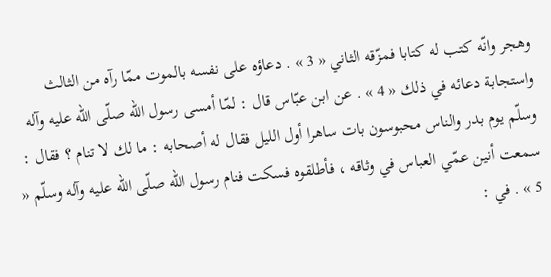وهجر وانّه كتب له كتابا فمزّقه الثاني « 3 » . دعاؤه على نفسه بالموت ممّا رآه من الثالث واستجابة دعائه في ذلك « 4 » . عن ابن عبّاس قال : لمّا أمسى رسول اللّه صلّى اللّه عليه وآله وسلّم يوم بدر والناس محبوسون بات ساهرا أول الليل فقال له أصحابه : ما لك لا تنام ؟ فقال : سمعت أنين عمّي العباس في وثاقه ، فأطلقوه فسكت فنام رسول اللّه صلّى اللّه عليه وآله وسلّم « 5 » . في :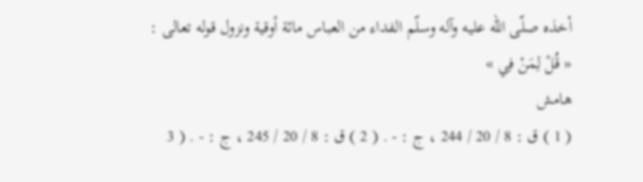أخذه صلّى اللّه عليه وآله وسلّم الفداء من العباس مائة أوقية ونزول قوله تعالى :
« قُلْ لِمَنْ فِي »
هامش
( 1 ) ق : 8 / 20 / 244 ، ج : - . ( 2 ) ق : 8 / 20 / 245 ، ج : - . ( 3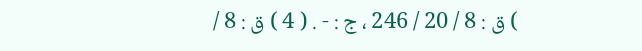) ق : 8 / 20 / 246 ، ج : - . ( 4 ) ق : 8 /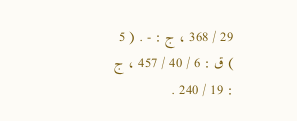29 / 368 ، ج : - . ( 5 ) ق : 6 / 40 / 457 ، ج : 19 / 240 .